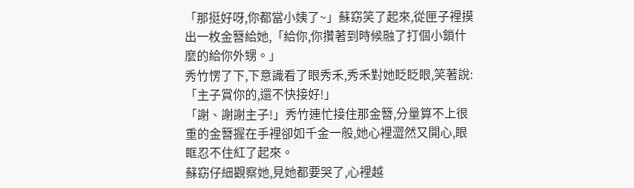「那挺好呀,你都當小姨了~」蘇窈笑了起來,從匣子裡摸出一枚金簪給她,「給你,你攢著到時候融了打個小鎖什麼的給你外甥。」
秀竹愣了下,下意識看了眼秀禾,秀禾對她眨眨眼,笑著說:「主子賞你的,還不快接好!」
「謝、謝謝主子!」秀竹連忙接住那金簪,分量算不上很重的金簪握在手裡卻如千金一般,她心裡澀然又開心,眼眶忍不住紅了起來。
蘇窈仔細觀察她,見她都要哭了,心裡越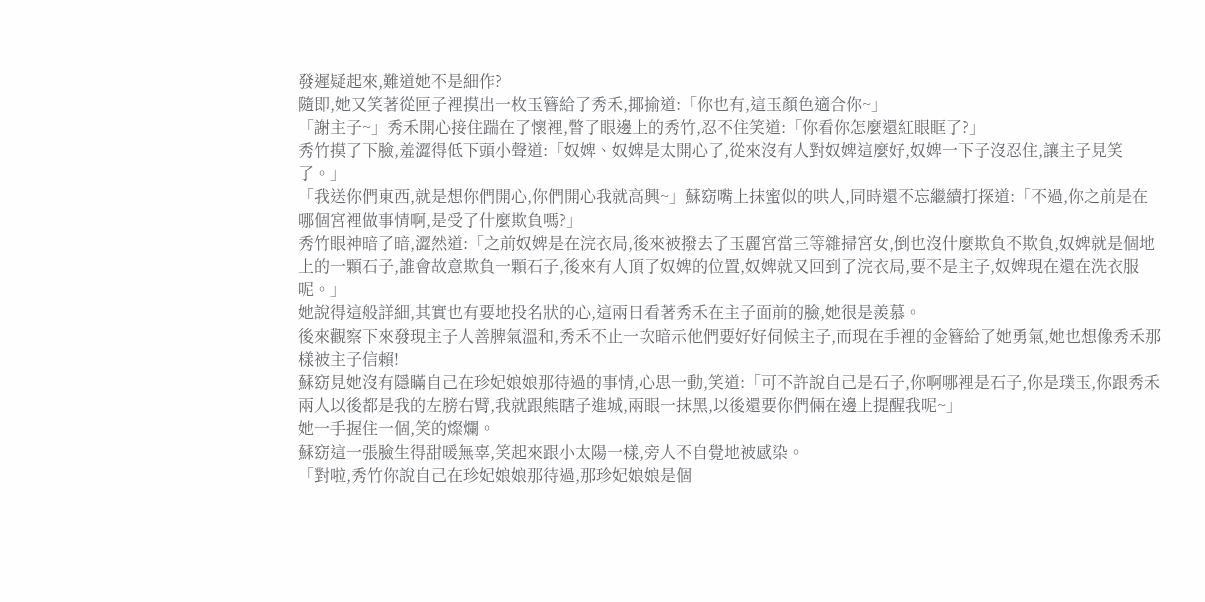發遲疑起來,難道她不是細作?
隨即,她又笑著從匣子裡摸出一枚玉簪給了秀禾,揶揄道:「你也有,這玉顏色適合你~」
「謝主子~」秀禾開心接住踹在了懷裡,瞥了眼邊上的秀竹,忍不住笑道:「你看你怎麼還紅眼眶了?」
秀竹摸了下臉,羞澀得低下頭小聲道:「奴婢、奴婢是太開心了,從來沒有人對奴婢這麼好,奴婢一下子沒忍住,讓主子見笑了。」
「我送你們東西,就是想你們開心,你們開心我就高興~」蘇窈嘴上抹蜜似的哄人,同時還不忘繼續打探道:「不過,你之前是在哪個宮裡做事情啊,是受了什麼欺負嗎?」
秀竹眼神暗了暗,澀然道:「之前奴婢是在浣衣局,後來被撥去了玉麗宮當三等雜掃宮女,倒也沒什麼欺負不欺負,奴婢就是個地上的一顆石子,誰會故意欺負一顆石子,後來有人頂了奴婢的位置,奴婢就又回到了浣衣局,要不是主子,奴婢現在還在洗衣服呢。」
她說得這般詳細,其實也有要地投名狀的心,這兩日看著秀禾在主子面前的臉,她很是羨慕。
後來觀察下來發現主子人善脾氣溫和,秀禾不止一次暗示他們要好好伺候主子,而現在手裡的金簪給了她勇氣,她也想像秀禾那樣被主子信賴!
蘇窈見她沒有隱瞞自己在珍妃娘娘那待過的事情,心思一動,笑道:「可不許說自己是石子,你啊哪裡是石子,你是璞玉,你跟秀禾兩人以後都是我的左膀右臂,我就跟熊瞎子進城,兩眼一抹黑,以後還要你們倆在邊上提醒我呢~」
她一手握住一個,笑的燦爛。
蘇窈這一張臉生得甜暖無辜,笑起來跟小太陽一樣,旁人不自覺地被感染。
「對啦,秀竹你說自己在珍妃娘娘那待過,那珍妃娘娘是個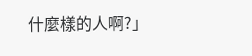什麼樣的人啊?」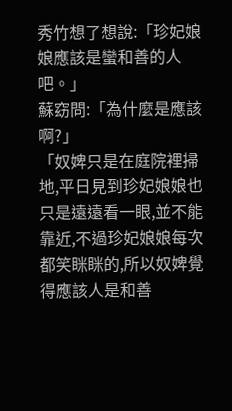秀竹想了想說:「珍妃娘娘應該是蠻和善的人吧。」
蘇窈問:「為什麼是應該啊?」
「奴婢只是在庭院裡掃地,平日見到珍妃娘娘也只是遠遠看一眼,並不能靠近,不過珍妃娘娘每次都笑眯眯的,所以奴婢覺得應該人是和善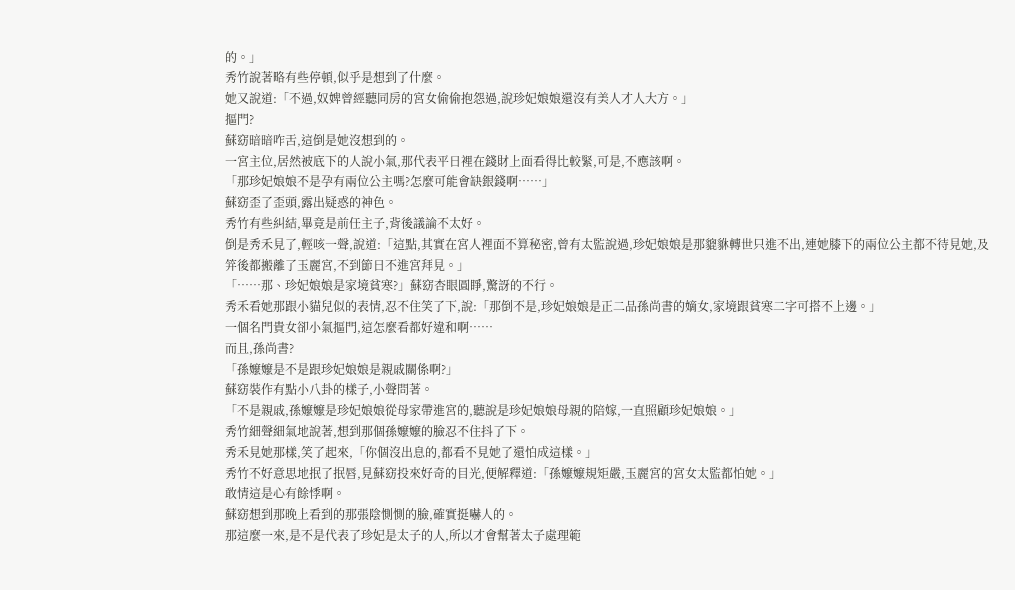的。」
秀竹說著略有些停頓,似乎是想到了什麼。
她又說道:「不過,奴婢曾經聽同房的宮女偷偷抱怨過,說珍妃娘娘還沒有美人才人大方。」
摳門?
蘇窈暗暗咋舌,這倒是她沒想到的。
一宮主位,居然被底下的人說小氣,那代表平日裡在錢財上面看得比較緊,可是,不應該啊。
「那珍妃娘娘不是孕有兩位公主嗎?怎麼可能會缺銀錢啊……」
蘇窈歪了歪頭,露出疑惑的神色。
秀竹有些糾結,畢竟是前任主子,背後議論不太好。
倒是秀禾見了,輕咳一聲,說道:「這點,其實在宮人裡面不算秘密,曾有太監說過,珍妃娘娘是那貔貅轉世只進不出,連她膝下的兩位公主都不待見她,及笄後都搬離了玉麗宮,不到節日不進宮拜見。」
「……那、珍妃娘娘是家境貧寒?」蘇窈杏眼圓睜,驚訝的不行。
秀禾看她那跟小貓兒似的表情,忍不住笑了下,說:「那倒不是,珍妃娘娘是正二品孫尚書的嫡女,家境跟貧寒二字可搭不上邊。」
一個名門貴女卻小氣摳門,這怎麼看都好違和啊……
而且,孫尚書?
「孫嬤嬤是不是跟珍妃娘娘是親戚關係啊?」
蘇窈裝作有點小八卦的樣子,小聲問著。
「不是親戚,孫嬤嬤是珍妃娘娘從母家帶進宮的,聽說是珍妃娘娘母親的陪嫁,一直照顧珍妃娘娘。」
秀竹細聲細氣地說著,想到那個孫嬤嬤的臉忍不住抖了下。
秀禾見她那樣,笑了起來,「你個沒出息的,都看不見她了還怕成這樣。」
秀竹不好意思地抿了抿唇,見蘇窈投來好奇的目光,便解釋道:「孫嬤嬤規矩嚴,玉麗宮的宮女太監都怕她。」
敢情這是心有餘悸啊。
蘇窈想到那晚上看到的那張陰惻惻的臉,確實挺嚇人的。
那這麼一來,是不是代表了珍妃是太子的人,所以才會幫著太子處理範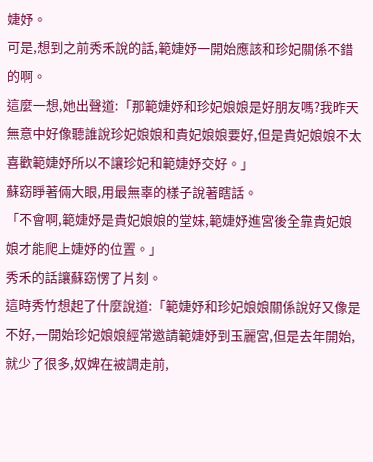婕妤。
可是,想到之前秀禾說的話,範婕妤一開始應該和珍妃關係不錯的啊。
這麼一想,她出聲道:「那範婕妤和珍妃娘娘是好朋友嗎?我昨天無意中好像聽誰說珍妃娘娘和貴妃娘娘要好,但是貴妃娘娘不太喜歡範婕妤所以不讓珍妃和範婕妤交好。」
蘇窈睜著倆大眼,用最無辜的樣子說著瞎話。
「不會啊,範婕妤是貴妃娘娘的堂妹,範婕妤進宮後全靠貴妃娘娘才能爬上婕妤的位置。」
秀禾的話讓蘇窈愣了片刻。
這時秀竹想起了什麼說道:「範婕妤和珍妃娘娘關係說好又像是不好,一開始珍妃娘娘經常邀請範婕妤到玉麗宮,但是去年開始,就少了很多,奴婢在被調走前,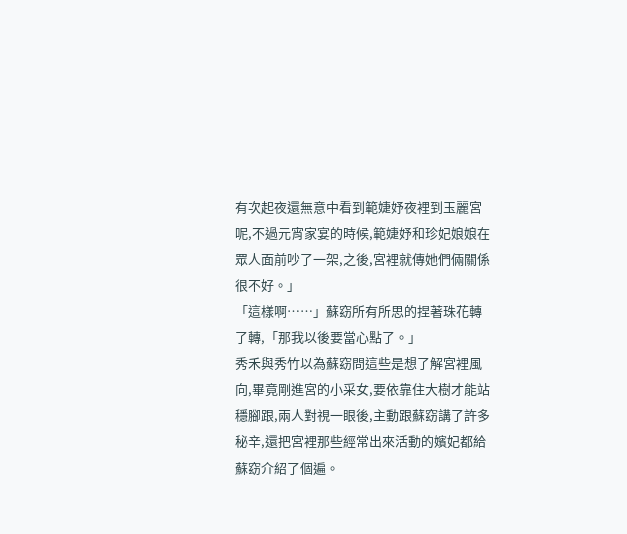有次起夜還無意中看到範婕妤夜裡到玉麗宮呢,不過元宵家宴的時候,範婕妤和珍妃娘娘在眾人面前吵了一架,之後,宮裡就傳她們倆關係很不好。」
「這樣啊……」蘇窈所有所思的捏著珠花轉了轉,「那我以後要當心點了。」
秀禾與秀竹以為蘇窈問這些是想了解宮裡風向,畢竟剛進宮的小采女,要依靠住大樹才能站穩腳跟,兩人對視一眼後,主動跟蘇窈講了許多秘辛,還把宮裡那些經常出來活動的嬪妃都給蘇窈介紹了個遍。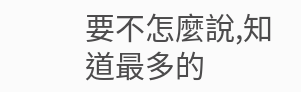要不怎麼說,知道最多的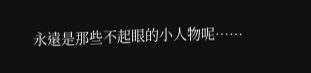永遠是那些不起眼的小人物呢……